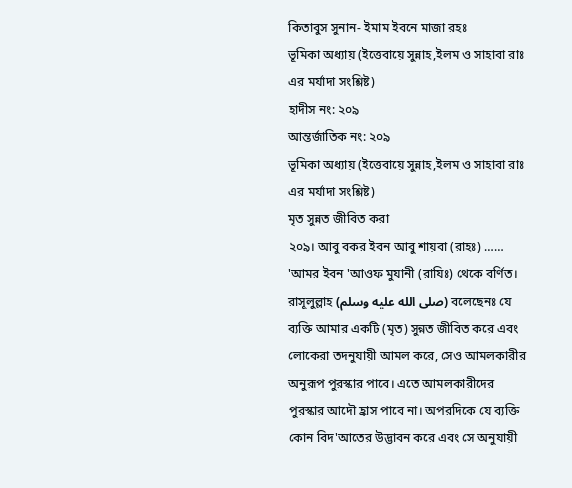কিতাবুস সুনান- ইমাম ইবনে মাজা রহঃ
ভূমিকা অধ্যায় (ইত্তেবায়ে সুন্নাহ,ইলম ও সাহাবা রাঃ এর মর্যাদা সংশ্লিষ্ট)
হাদীস নং: ২০৯
আন্তর্জাতিক নং: ২০৯
ভূমিকা অধ্যায় (ইত্তেবায়ে সুন্নাহ,ইলম ও সাহাবা রাঃ এর মর্যাদা সংশ্লিষ্ট)
মৃত সুন্নত জীবিত করা
২০৯। আবু বকর ইবন আবু শায়বা (রাহঃ) …… 'আমর ইবন 'আওফ মুযানী (রাযিঃ) থেকে বর্ণিত। রাসূলুল্লাহ (صلى الله عليه وسلم) বলেছেনঃ যে ব্যক্তি আমার একটি (মৃত) সুন্নত জীবিত করে এবং লোকেরা তদনুযায়ী আমল করে, সেও আমলকারীর অনুরূপ পুরস্কার পাবে। এতে আমলকারীদের পুরস্কার আদৌ হ্রাস পাবে না। অপরদিকে যে ব্যক্তি কোন বিদ'আতের উদ্ভাবন করে এবং সে অনুযায়ী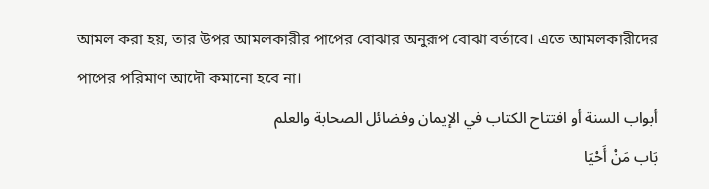আমল করা হয়, তার উপর আমলকারীর পাপের বোঝার অনুরূপ বোঝা বর্তাবে। এতে আমলকারীদের পাপের পরিমাণ আদৌ কমানো হবে না।
أبواب السنة أو افتتاح الكتاب في الإيمان وفضائل الصحابة والعلم
بَاب مَنْ أَحْيَا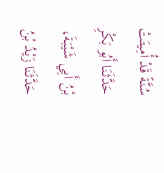سُنَّةً قَدْ أُمِيتَتْ
حَدَّثَنَا أَبُو بَكْرِ بْنُ أَبِي شَيْبَةَ، حَدَّثَنَا زَيْدُ بْنُ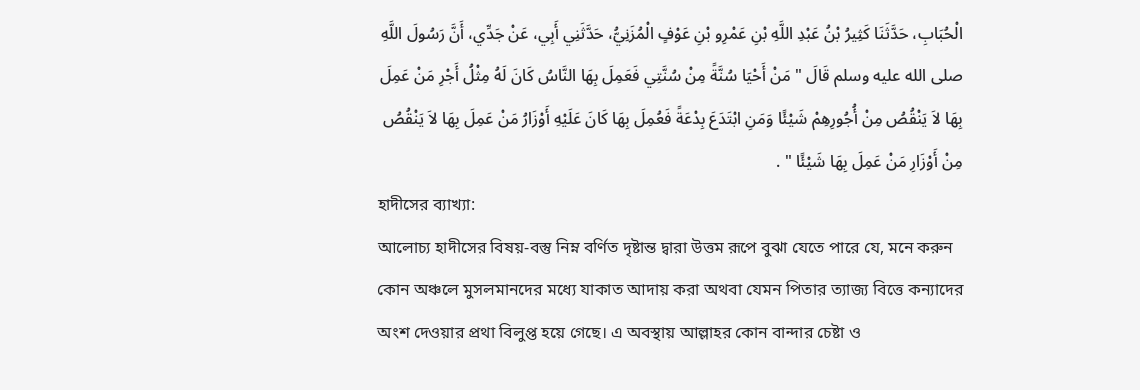الْحُبَابِ، حَدَّثَنَا كَثِيرُ بْنُ عَبْدِ اللَّهِ بْنِ عَمْرِو بْنِ عَوْفٍ الْمُزَنِيُّ، حَدَّثَنِي أَبِي، عَنْ جَدِّي، أَنَّ رَسُولَ اللَّهِ صلى الله عليه وسلم قَالَ " مَنْ أَحْيَا سُنَّةً مِنْ سُنَّتِي فَعَمِلَ بِهَا النَّاسُ كَانَ لَهُ مِثْلُ أَجْرِ مَنْ عَمِلَ بِهَا لاَ يَنْقُصُ مِنْ أُجُورِهِمْ شَيْئًا وَمَنِ ابْتَدَعَ بِدْعَةً فَعُمِلَ بِهَا كَانَ عَلَيْهِ أَوْزَارُ مَنْ عَمِلَ بِهَا لاَ يَنْقُصُ مِنْ أَوْزَارِ مَنْ عَمِلَ بِهَا شَيْئًا " .
হাদীসের ব্যাখ্যা:
আলোচ্য হাদীসের বিষয়-বস্তু নিম্ন বর্ণিত দৃষ্টান্ত দ্বারা উত্তম রূপে বুঝা যেতে পারে যে, মনে করুন কোন অঞ্চলে মুসলমানদের মধ্যে যাকাত আদায় করা অথবা যেমন পিতার ত্যাজ্য বিত্তে কন্যাদের অংশ দেওয়ার প্রথা বিলুপ্ত হয়ে গেছে। এ অবস্থায় আল্লাহর কোন বান্দার চেষ্টা ও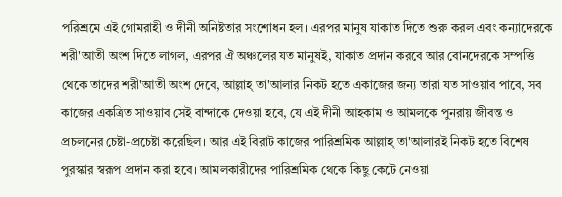পরিশ্রমে এই গোমরাহী ও দীনী অনিষ্টতার সংশোধন হল। এরপর মানুষ যাকাত দিতে শুরু করল এবং কন্যাদেরকে শরী'আতী অংশ দিতে লাগল, এরপর ঐ অঞ্চলের যত মানুষই, যাকাত প্রদান করবে আর বোনদেরকে সম্পত্তি থেকে তাদের শরী'আতী অংশ দেবে, আল্লাহ্ তা'আলার নিকট হতে একাজের জন্য তারা যত সাওয়াব পাবে, সব কাজের একত্রিত সাওয়াব সেই বান্দাকে দেওয়া হবে, যে এই দীনী আহকাম ও আমলকে পুনরায় জীবন্ত ও প্রচলনের চেষ্টা-প্রচেষ্টা করেছিল। আর এই বিরাট কাজের পারিশ্রমিক আল্লাহ্ তা'আলারই নিকট হতে বিশেষ পুরস্কার স্বরূপ প্রদান করা হবে। আমলকারীদের পারিশ্রমিক থেকে কিছু কেটে নেওয়া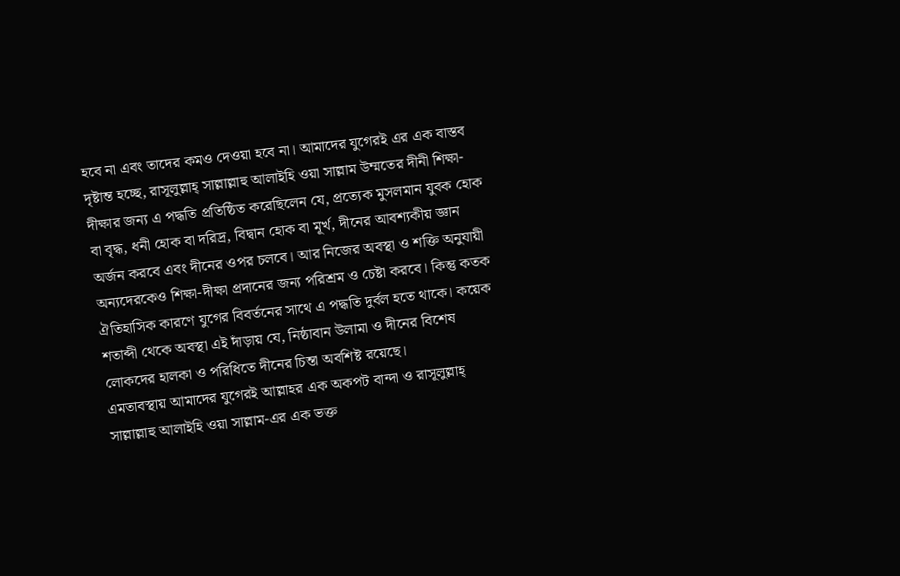হবে না এবং তাদের কমও দেওয়া হবে না। আমাদের যুগেরই এর এক বাস্তব দৃষ্টান্ত হচ্ছে, রাসূলুল্লাহ্ সাল্লাল্লাহু আলাইহি ওয়া সাল্লাম উম্মতের দীনী শিক্ষা-দীক্ষার জন্য এ পদ্ধতি প্রতিষ্ঠিত করেছিলেন যে, প্রত্যেক মুসলমান যুবক হোক বা বৃদ্ধ, ধনী হোক বা দরিদ্র, বিদ্বান হোক বা মূর্খ, দীনের আবশ্যকীয় জ্ঞান অর্জন করবে এবং দীনের ওপর চলবে। আর নিজের অবস্থা ও শক্তি অনুযায়ী অন্যদেরকেও শিক্ষা-দীক্ষা প্রদানের জন্য পরিশ্রম ও চেষ্টা করবে। কিন্তু কতক ঐতিহাসিক কারণে যুগের বিবর্তনের সাথে এ পদ্ধতি দুর্বল হতে থাকে। কয়েক শতাব্দী থেকে অবস্থা এই দাঁড়ায় যে, নিষ্ঠাবান উলামা ও দীনের বিশেষ লোকদের হালকা ও পরিধিতে দীনের চিন্তা অবশিষ্ট রয়েছে।
এমতাবস্থায় আমাদের যুগেরই আল্লাহর এক অকপট বান্দা ও রাসূলুল্লাহ্ সাল্লাল্লাহু আলাইহি ওয়া সাল্লাম-এর এক ভক্ত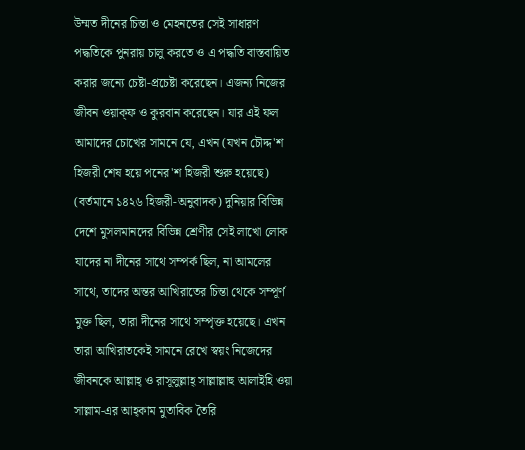উম্মত দীনের চিন্তা ও মেহনতের সেই সাধারণ পদ্ধতিকে পুনরায় চালু করতে ও এ পদ্ধতি বাস্তবায়িত করার জন্যে চেষ্টা-প্রচেষ্টা করেছেন। এজন্য নিজের জীবন ওয়াক্ফ ও কুরবান করেছেন। যার এই ফল আমাদের চোখের সামনে যে, এখন (যখন চৌদ্দ'শ হিজরী শেষ হয়ে পনের'শ হিজরী শুরু হয়েছে) (বর্তমানে ১৪২৬ হিজরী-অনুবাদক) দুনিয়ার বিভিন্ন দেশে মুসলমানদের বিভিন্ন শ্রেণীর সেই লাখো লোক যাদের না দীনের সাথে সম্পর্ক ছিল, না আমলের সাথে, তাদের অন্তর আখিরাতের চিন্তা থেকে সম্পূর্ণ মুক্ত ছিল, তারা দীনের সাথে সম্পৃক্ত হয়েছে। এখন তারা আখিরাতকেই সামনে রেখে স্বয়ং নিজেদের জীবনকে আল্লাহ্ ও রাসূলুল্লাহ্ সাল্লাল্লাহু আলাইহি ওয়া সাল্লাম-এর আহ্কাম মুতাবিক তৈরি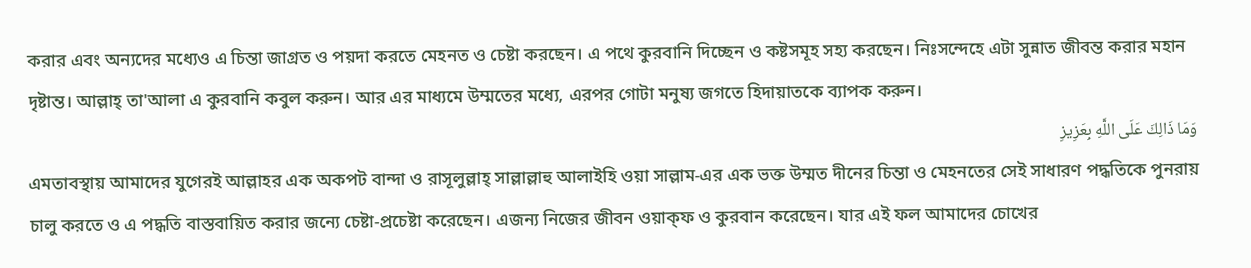করার এবং অন্যদের মধ্যেও এ চিন্তা জাগ্রত ও পয়দা করতে মেহনত ও চেষ্টা করছেন। এ পথে কুরবানি দিচ্ছেন ও কষ্টসমূহ সহ্য করছেন। নিঃসন্দেহে এটা সুন্নাত জীবন্ত করার মহান দৃষ্টান্ত। আল্লাহ্ তা'আলা এ কুরবানি কবুল করুন। আর এর মাধ্যমে উম্মতের মধ্যে, এরপর গোটা মনুষ্য জগতে হিদায়াতকে ব্যাপক করুন।
وَمَا ذَالِكَ عَلَى اللَّهِ بِعَزِيزِ
এমতাবস্থায় আমাদের যুগেরই আল্লাহর এক অকপট বান্দা ও রাসূলুল্লাহ্ সাল্লাল্লাহু আলাইহি ওয়া সাল্লাম-এর এক ভক্ত উম্মত দীনের চিন্তা ও মেহনতের সেই সাধারণ পদ্ধতিকে পুনরায় চালু করতে ও এ পদ্ধতি বাস্তবায়িত করার জন্যে চেষ্টা-প্রচেষ্টা করেছেন। এজন্য নিজের জীবন ওয়াক্ফ ও কুরবান করেছেন। যার এই ফল আমাদের চোখের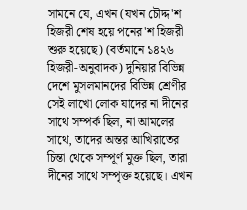সামনে যে, এখন (যখন চৌদ্দ'শ হিজরী শেষ হয়ে পনের'শ হিজরী শুরু হয়েছে) (বর্তমানে ১৪২৬ হিজরী-অনুবাদক) দুনিয়ার বিভিন্ন দেশে মুসলমানদের বিভিন্ন শ্রেণীর সেই লাখো লোক যাদের না দীনের সাথে সম্পর্ক ছিল, না আমলের সাথে, তাদের অন্তর আখিরাতের চিন্তা থেকে সম্পূর্ণ মুক্ত ছিল, তারা দীনের সাথে সম্পৃক্ত হয়েছে। এখন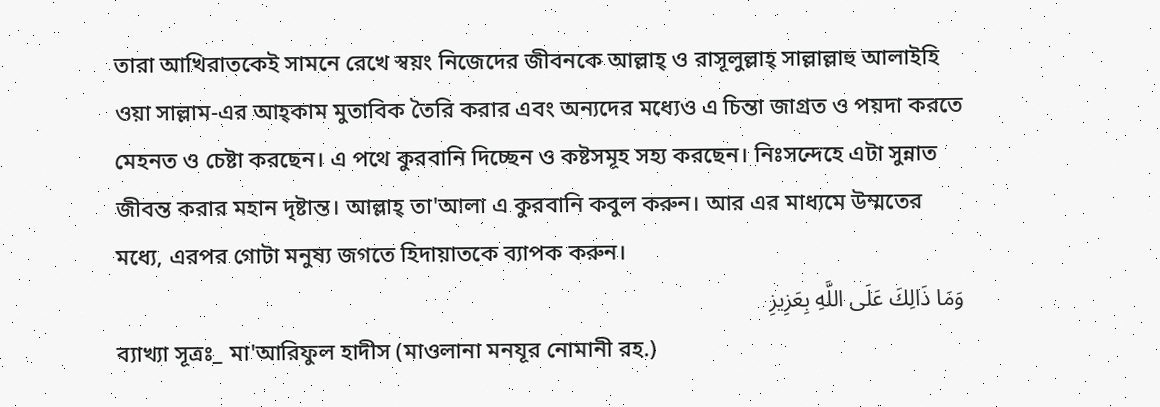তারা আখিরাতকেই সামনে রেখে স্বয়ং নিজেদের জীবনকে আল্লাহ্ ও রাসূলুল্লাহ্ সাল্লাল্লাহু আলাইহি ওয়া সাল্লাম-এর আহ্কাম মুতাবিক তৈরি করার এবং অন্যদের মধ্যেও এ চিন্তা জাগ্রত ও পয়দা করতে মেহনত ও চেষ্টা করছেন। এ পথে কুরবানি দিচ্ছেন ও কষ্টসমূহ সহ্য করছেন। নিঃসন্দেহে এটা সুন্নাত জীবন্ত করার মহান দৃষ্টান্ত। আল্লাহ্ তা'আলা এ কুরবানি কবুল করুন। আর এর মাধ্যমে উম্মতের মধ্যে, এরপর গোটা মনুষ্য জগতে হিদায়াতকে ব্যাপক করুন।
وَمَا ذَالِكَ عَلَى اللَّهِ بِعَزِيزِ
ব্যাখ্যা সূত্রঃ_ মা'আরিফুল হাদীস (মাওলানা মনযূর নোমানী রহ.)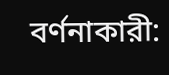বর্ণনাকারী: